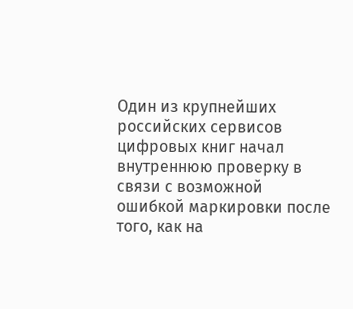Один из крупнейших российских сервисов цифровых книг начал внутреннюю проверку в связи с возможной ошибкой маркировки после того, как на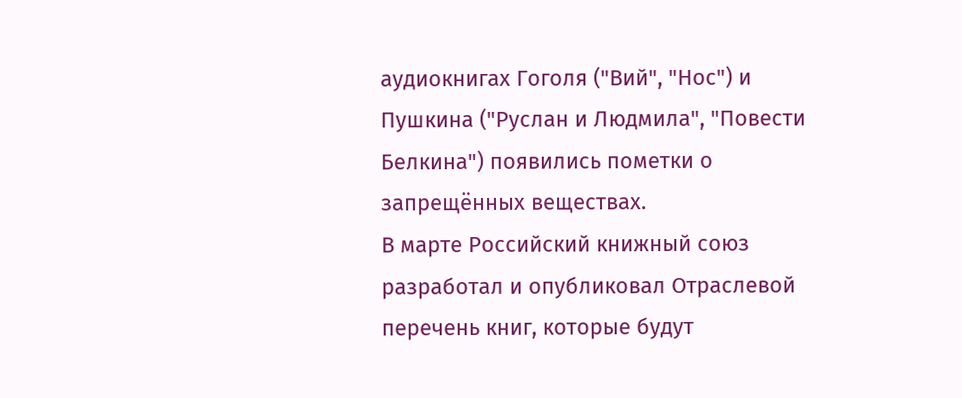аудиокнигах Гоголя ("Вий", "Нос") и Пушкина ("Руслан и Людмила", "Повести Белкина") появились пометки о запрещённых веществах.
В марте Российский книжный союз разработал и опубликовал Отраслевой перечень книг, которые будут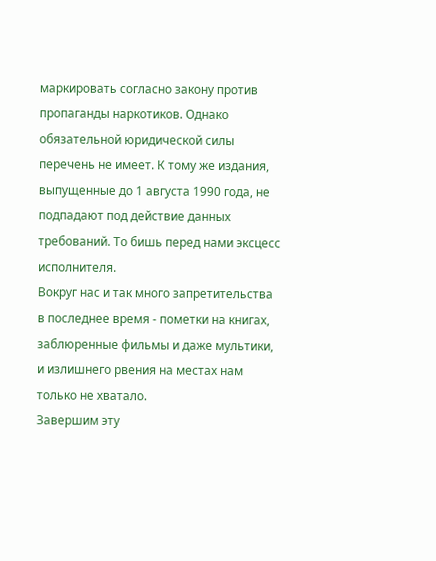маркировать согласно закону против пропаганды наркотиков. Однако обязательной юридической силы перечень не имеет. К тому же издания, выпущенные до 1 августа 1990 года, не подпадают под действие данных требований. То бишь перед нами эксцесс исполнителя.
Вокруг нас и так много запретительства в последнее время - пометки на книгах, заблюренные фильмы и даже мультики, и излишнего рвения на местах нам только не хватало.
Завершим эту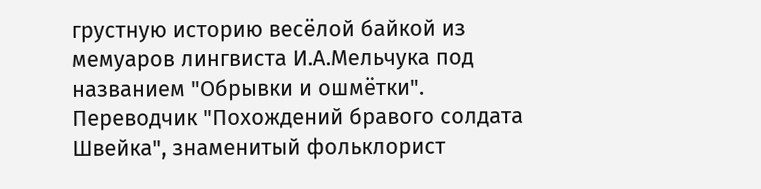грустную историю весёлой байкой из мемуаров лингвиста И.А.Мельчука под названием "Обрывки и ошмётки". Переводчик "Похождений бравого солдата Швейка", знаменитый фольклорист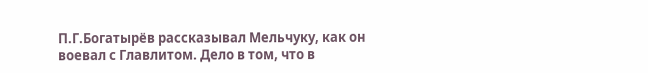П.Г.Богатырёв рассказывал Мельчуку, как он воевал с Главлитом. Дело в том, что в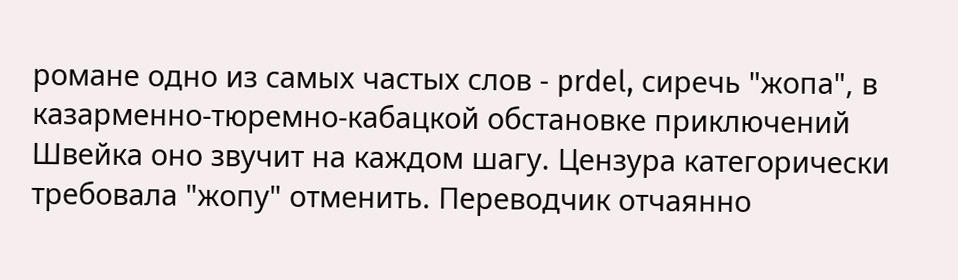романе одно из самых частых слов - prdel, сиречь "жопа", в казарменно-тюремно-кабацкой обстановке приключений Швейка оно звучит на каждом шагу. Цензура категорически требовала "жопу" отменить. Переводчик отчаянно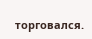торговался.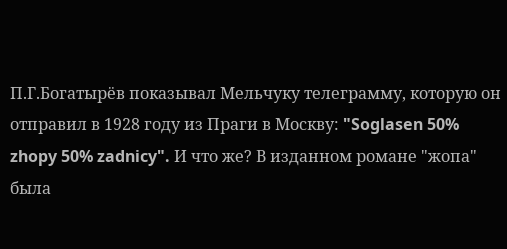П.Г.Богатырёв показывал Мельчуку телеграмму, которую он отправил в 1928 году из Праги в Москву: "Soglasen 50% zhopy 50% zadnicy". И что же? В изданном романе "жопа" была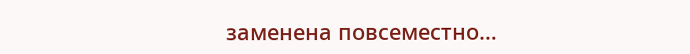заменена повсеместно…